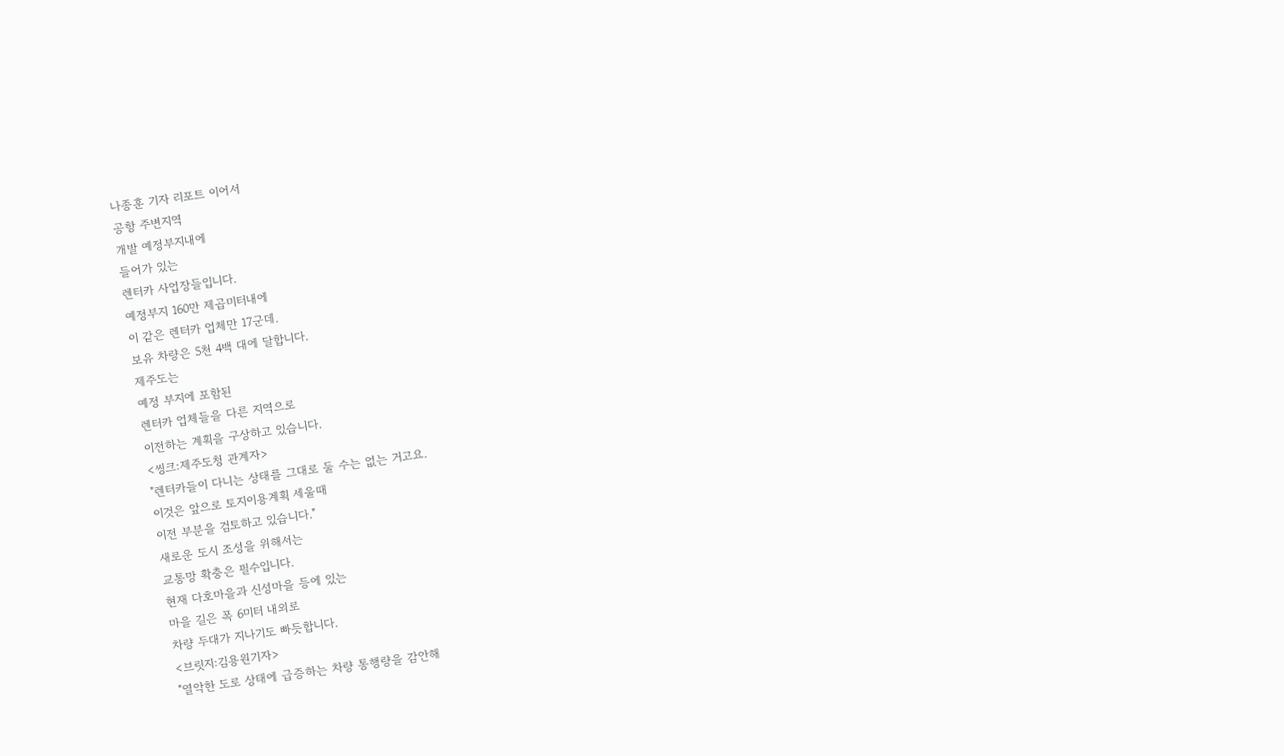나종훈 기자 리포트 이어서
공항 주변지역
개발 예정부지내에
들어가 있는
렌터카 사업장들입니다.
예정부지 160만 제곱미터내에
이 같은 렌터카 업체만 17군데.
보유 차량은 5천 4백 대에 달합니다.
제주도는
예정 부지에 포함된
렌터카 업체들을 다른 지역으로
이전하는 계획을 구상하고 있습니다.
<씽크:제주도청 관계자>
"렌터카들이 다니는 상태를 그대로 둘 수는 없는 거고요.
이것은 앞으로 토지이용계획 세울때
이전 부분을 검토하고 있습니다."
새로운 도시 조성을 위해서는
교통망 확충은 필수입니다.
현재 다호마을과 신성마을 등에 있는
마을 길은 폭 6미터 내외로
차량 두대가 지나기도 빠듯합니다.
<브릿지:김용원기자>
"열악한 도로 상태에 급증하는 차량 통행량을 감안해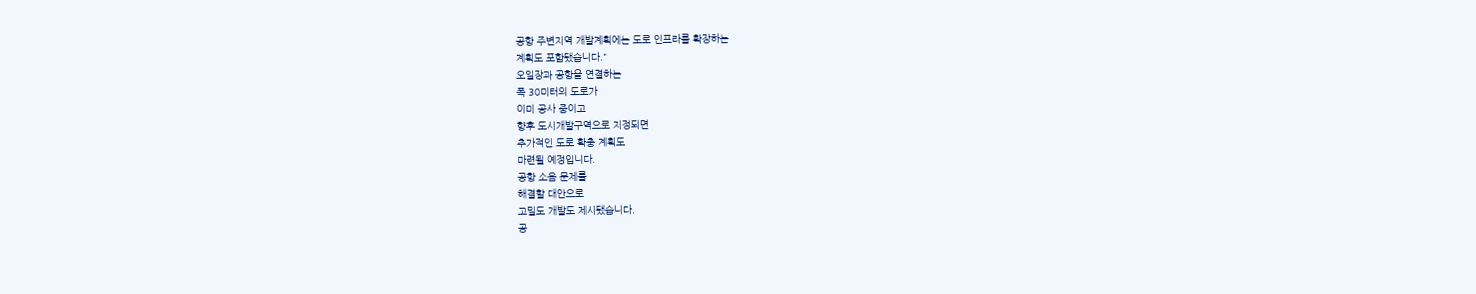공항 주변지역 개발계획에는 도로 인프라를 확장하는
계획도 포함됐습니다."
오일장과 공항을 연결하는
폭 30미터의 도로가
이미 공사 중이고
향후 도시개발구역으로 지정되면
추가적인 도로 확충 계획도
마련될 예정입니다.
공항 소음 문제를
해결할 대안으로
고밀도 개발도 제시됐습니다.
공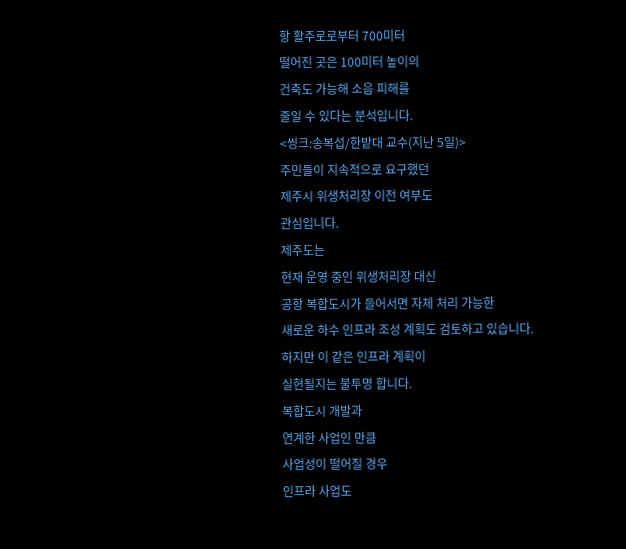항 활주로로부터 700미터
떨어진 곳은 100미터 높이의
건축도 가능해 소음 피해를
줄일 수 있다는 분석입니다.
<씽크:송복섭/한밭대 교수(지난 5일)>
주민들이 지속적으로 요구했던
제주시 위생처리장 이전 여부도
관심입니다.
제주도는
현재 운영 중인 위생처리장 대신
공항 복합도시가 들어서면 자체 처리 가능한
새로운 하수 인프라 조성 계획도 검토하고 있습니다.
하지만 이 같은 인프라 계획이
실현될지는 불투명 합니다.
복합도시 개발과
연계한 사업인 만큼
사업성이 떨어질 경우
인프라 사업도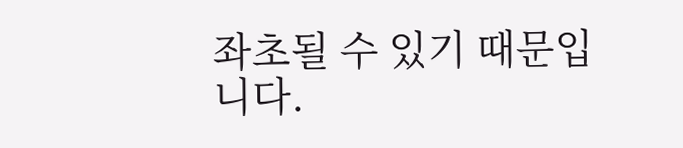좌초될 수 있기 때문입니다.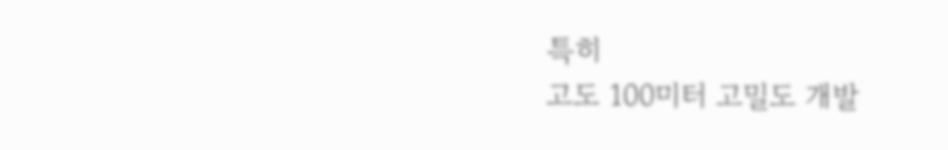특히
고도 100미터 고밀도 개발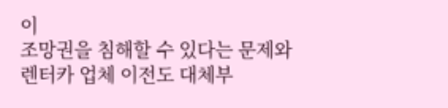이
조망권을 침해할 수 있다는 문제와
렌터카 업체 이전도 대체부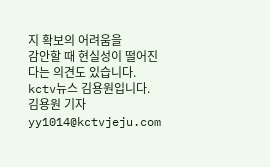지 확보의 어려움을
감안할 때 현실성이 떨어진다는 의견도 있습니다.
kctv뉴스 김용원입니다.
김용원 기자
yy1014@kctvjeju.com